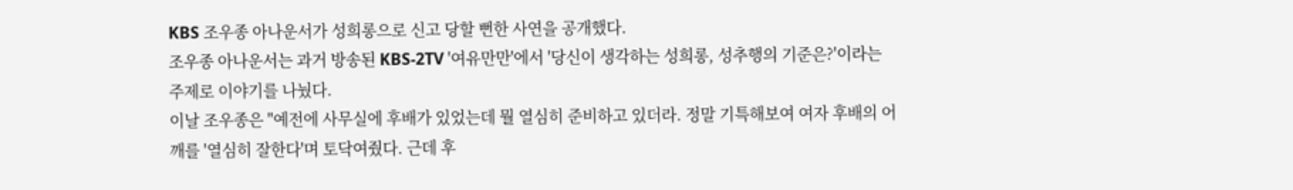KBS 조우종 아나운서가 성희롱으로 신고 당할 뻔한 사연을 공개했다.
조우종 아나운서는 과거 방송된 KBS-2TV '여유만만'에서 '당신이 생각하는 성희롱, 성추행의 기준은?'이라는 주제로 이야기를 나눴다.
이날 조우종은 "예전에 사무실에 후배가 있었는데 뭘 열심히 준비하고 있더라. 정말 기특해보여 여자 후배의 어깨를 '열심히 잘한다'며 토닥여줬다. 근데 후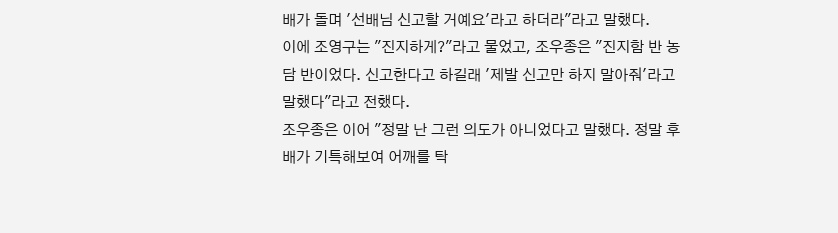배가 돌며 '선배님 신고할 거예요'라고 하더라"라고 말했다.
이에 조영구는 "진지하게?"라고 물었고, 조우종은 "진지함 반 농담 반이었다. 신고한다고 하길래 '제발 신고만 하지 말아줘'라고 말했다"라고 전했다.
조우종은 이어 "정말 난 그런 의도가 아니었다고 말했다. 정말 후배가 기특해보여 어깨를 탁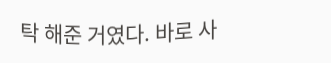탁 해준 거였다. 바로 사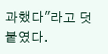과했다"라고 덧붙였다.